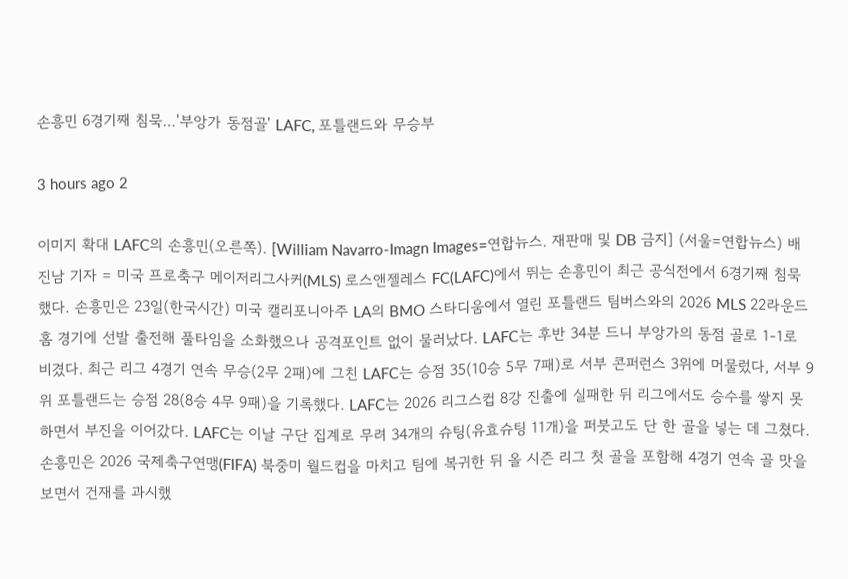손흥민 6경기째 침묵…'부앙가 동점골' LAFC, 포틀랜드와 무승부

3 hours ago 2

이미지 확대 LAFC의 손흥민(오른쪽). [William Navarro-Imagn Images=연합뉴스. 재판매 및 DB 금지] (서울=연합뉴스) 배진남 기자 = 미국 프로축구 메이저리그사커(MLS) 로스앤젤레스 FC(LAFC)에서 뛰는 손흥민이 최근 공식전에서 6경기째 침묵했다. 손흥민은 23일(한국시간) 미국 캘리포니아주 LA의 BMO 스타디움에서 열린 포틀랜드 팀버스와의 2026 MLS 22라운드 홈 경기에 선발 출전해 풀타임을 소화했으나 공격포인트 없이 물러났다. LAFC는 후반 34분 드니 부앙가의 동점 골로 1-1로 비겼다. 최근 리그 4경기 연속 무승(2무 2패)에 그친 LAFC는 승점 35(10승 5무 7패)로 서부 콘퍼런스 3위에 머물렀다, 서부 9위 포틀랜드는 승점 28(8승 4무 9패)을 기록했다. LAFC는 2026 리그스컵 8강 진출에 실패한 뒤 리그에서도 승수를 쌓지 못하면서 부진을 이어갔다. LAFC는 이날 구단 집계로 무려 34개의 슈팅(유효슈팅 11개)을 퍼붓고도 단 한 골을 넣는 데 그쳤다. 손흥민은 2026 국제축구연맹(FIFA) 북중미 월드컵을 마치고 팀에 복귀한 뒤 올 시즌 리그 첫 골을 포함해 4경기 연속 골 맛을 보면서 건재를 과시했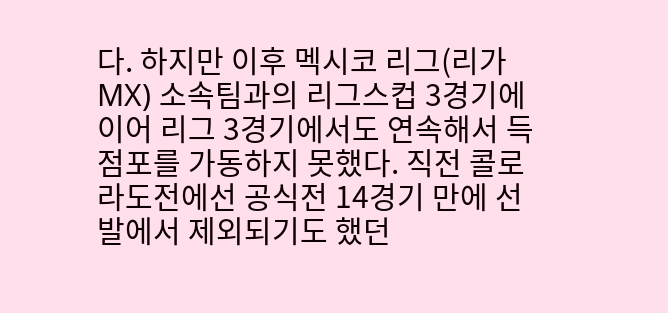다. 하지만 이후 멕시코 리그(리가 MX) 소속팀과의 리그스컵 3경기에 이어 리그 3경기에서도 연속해서 득점포를 가동하지 못했다. 직전 콜로라도전에선 공식전 14경기 만에 선발에서 제외되기도 했던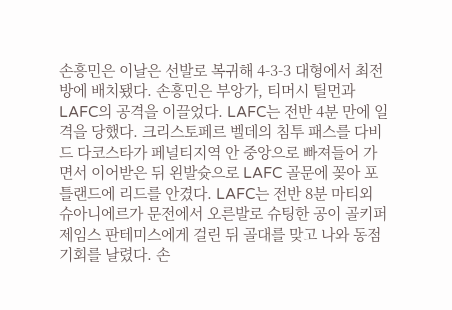손흥민은 이날은 선발로 복귀해 4-3-3 대형에서 최전방에 배치됐다. 손흥민은 부앙가, 티머시 틸먼과 LAFC의 공격을 이끌었다. LAFC는 전반 4분 만에 일격을 당했다. 크리스토페르 벨데의 침투 패스를 다비드 다코스타가 페널티지역 안 중앙으로 빠져들어 가면서 이어받은 뒤 왼발슛으로 LAFC 골문에 꽂아 포틀랜드에 리드를 안겼다. LAFC는 전반 8분 마티외 슈아니에르가 문전에서 오른발로 슈팅한 공이 골키퍼 제임스 판테미스에게 걸린 뒤 골대를 맞고 나와 동점 기회를 날렸다. 손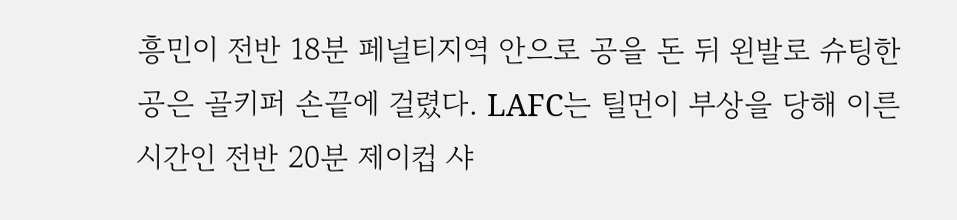흥민이 전반 18분 페널티지역 안으로 공을 돈 뒤 왼발로 슈팅한 공은 골키퍼 손끝에 걸렸다. LAFC는 틸먼이 부상을 당해 이른 시간인 전반 20분 제이컵 샤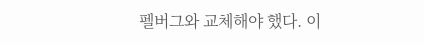펠버그와 교체해야 했다. 이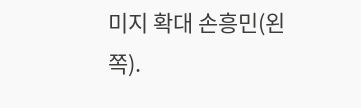미지 확대 손흥민(왼쪽).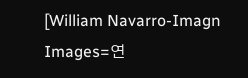[William Navarro-Imagn Images=연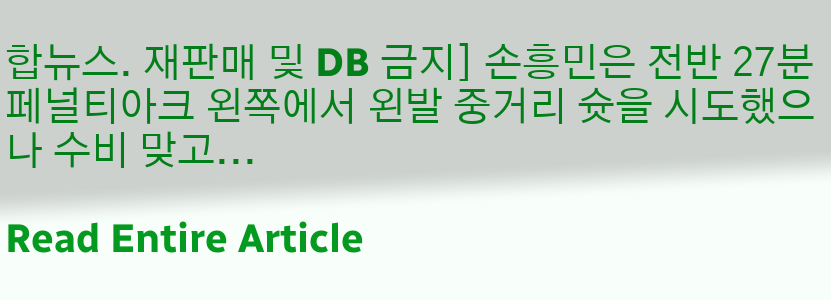합뉴스. 재판매 및 DB 금지] 손흥민은 전반 27분 페널티아크 왼쪽에서 왼발 중거리 슛을 시도했으나 수비 맞고...

Read Entire Article